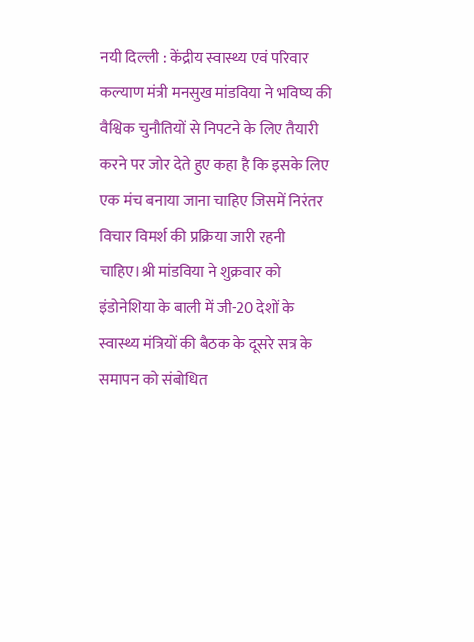नयी दिल्ली : केंद्रीय स्वास्थ्य एवं परिवार कल्याण मंत्री मनसुख मांडविया ने भविष्य की वैश्विक चुनौतियों से निपटने के लिए तैयारी करने पर जोर देते हुए कहा है कि इसके लिए एक मंच बनाया जाना चाहिए जिसमें निरंतर विचार विमर्श की प्रक्रिया जारी रहनी चाहिए।श्री मांडविया ने शुक्रवार को इंडोनेशिया के बाली में जी-20 देशों के स्वास्थ्य मंत्रियों की बैठक के दूसरे सत्र के समापन को संबोधित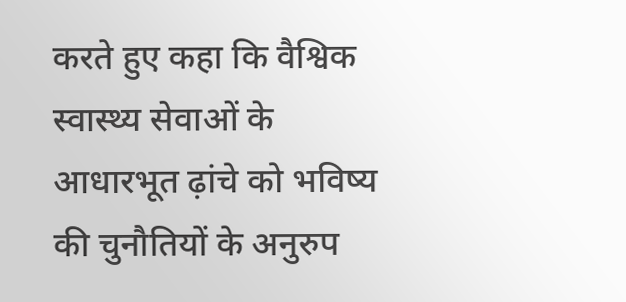करते हुए कहा कि वैश्विक स्वास्थ्य सेवाओं के आधारभूत ढ़ांचे को भविष्य की चुनौतियों के अनुरुप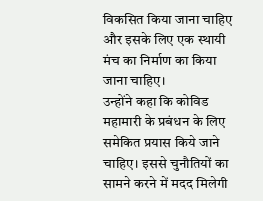विकसित किया जाना चाहिए और इसके लिए एक स्थायी मंच का निर्माण का किया जाना चाहिए।
उन्होंने कहा कि कोविड महामारी के प्रबंधन के लिए समेकित प्रयास किये जाने चाहिए। इससे चुनौतियों का सामने करने में मदद मिलेगी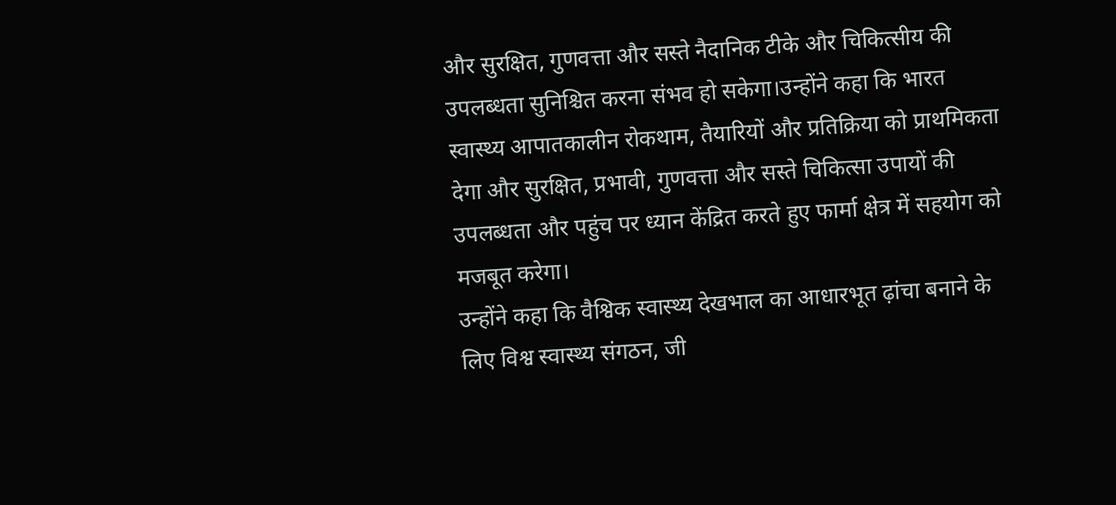और सुरक्षित, गुणवत्ता और सस्ते नैदानिक टीके और चिकित्सीय की उपलब्धता सुनिश्चित करना संभव हो सकेगा।उन्होंने कहा कि भारत स्वास्थ्य आपातकालीन रोकथाम, तैयारियों और प्रतिक्रिया को प्राथमिकता देगा और सुरक्षित, प्रभावी, गुणवत्ता और सस्ते चिकित्सा उपायों की उपलब्धता और पहुंच पर ध्यान केंद्रित करते हुए फार्मा क्षेत्र में सहयोग को मजबूत करेगा।
उन्होंने कहा कि वैश्विक स्वास्थ्य देखभाल का आधारभूत ढ़ांचा बनाने के लिए विश्व स्वास्थ्य संगठन, जी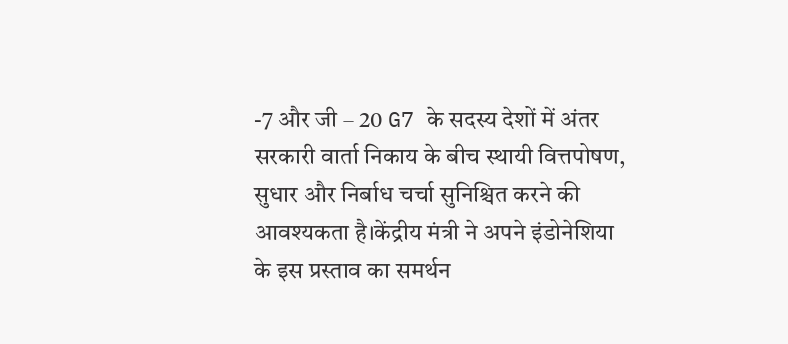-7 और जी – 20 G7 के सदस्य देशों में अंतर सरकारी वार्ता निकाय के बीच स्थायी वित्तपोषण, सुधार और निर्बाध चर्चा सुनिश्चित करने की आवश्यकता है।केंद्रीय मंत्री ने अपने इंडोनेशिया के इस प्रस्ताव का समर्थन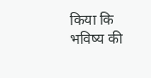किया कि भविष्य की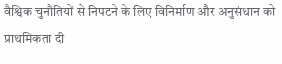वैश्विक चुनौतियों से निपटने के लिए विनिर्माण और अनुसंधान को प्राथमिकता दी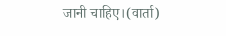जानी चाहिए।(वार्ता)